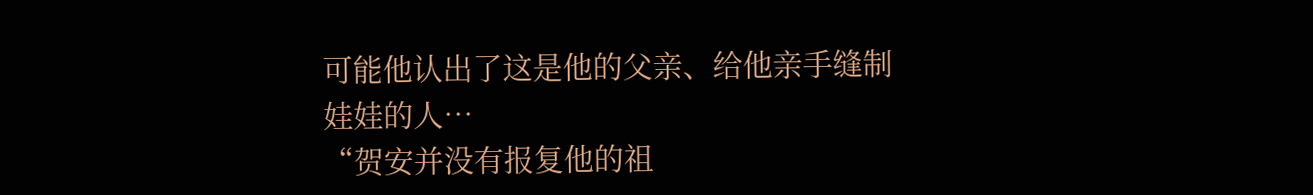可能他认出了这是他的父亲、给他亲手缝制娃娃的人…
“贺安并没有报复他的祖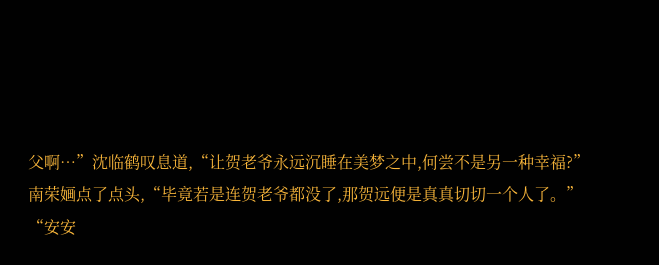父啊…”沈临鹤叹息道,“让贺老爷永远沉睡在美梦之中,何尝不是另一种幸福?”
南荣婳点了点头,“毕竟若是连贺老爷都没了,那贺远便是真真切切一个人了。”
“安安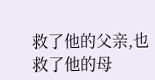救了他的父亲,也救了他的母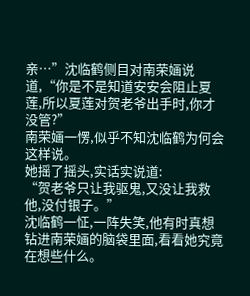亲…”沈临鹤侧目对南荣婳说道,“你是不是知道安安会阻止夏莲,所以夏莲对贺老爷出手时,你才没管?”
南荣婳一愣,似乎不知沈临鹤为何会这样说。
她摇了摇头,实话实说道:
“贺老爷只让我驱鬼,又没让我救他,没付银子。”
沈临鹤一怔,一阵失笑,他有时真想钻进南荣婳的脑袋里面,看看她究竟在想些什么。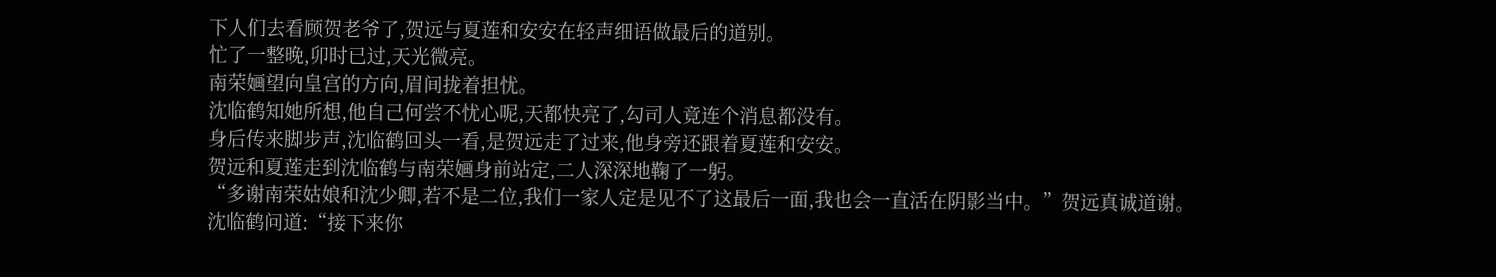下人们去看顾贺老爷了,贺远与夏莲和安安在轻声细语做最后的道别。
忙了一整晚,卯时已过,天光微亮。
南荣婳望向皇宫的方向,眉间拢着担忧。
沈临鹤知她所想,他自己何尝不忧心呢,天都快亮了,勾司人竟连个消息都没有。
身后传来脚步声,沈临鹤回头一看,是贺远走了过来,他身旁还跟着夏莲和安安。
贺远和夏莲走到沈临鹤与南荣婳身前站定,二人深深地鞠了一躬。
“多谢南荣姑娘和沈少卿,若不是二位,我们一家人定是见不了这最后一面,我也会一直活在阴影当中。”贺远真诚道谢。
沈临鹤问道:“接下来你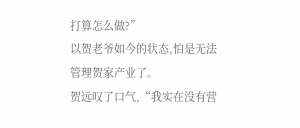打算怎么做?”
以贺老爷如今的状态,怕是无法管理贺家产业了。
贺远叹了口气,“我实在没有营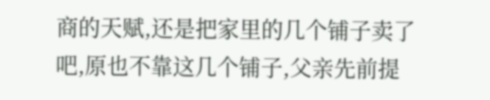商的天赋,还是把家里的几个铺子卖了吧,原也不靠这几个铺子,父亲先前提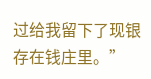过给我留下了现银存在钱庄里。”